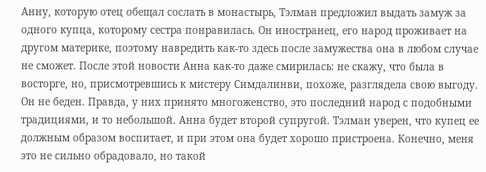Анну, которую отец обещал сослать в монастырь, Тэлман предложил выдать замуж за одного купца, которому сестра понравилась. Он иностранец, его народ проживает на другом материке, поэтому навредить как-то здесь после замужества она в любом случае не сможет. После этой новости Анна как-то даже смирилась: не скажу, что была в восторге, но, присмотревшись к мистеру Симдалинви, похоже, разглядела свою выгоду. Он не беден. Правда, у них принято многоженство, это последний народ с подобными традициями, и то небольшой. Анна будет второй супругой. Тэлман уверен, что купец ее должным образом воспитает, и при этом она будет хорошо пристроена. Конечно, меня это не сильно обрадовало, но такой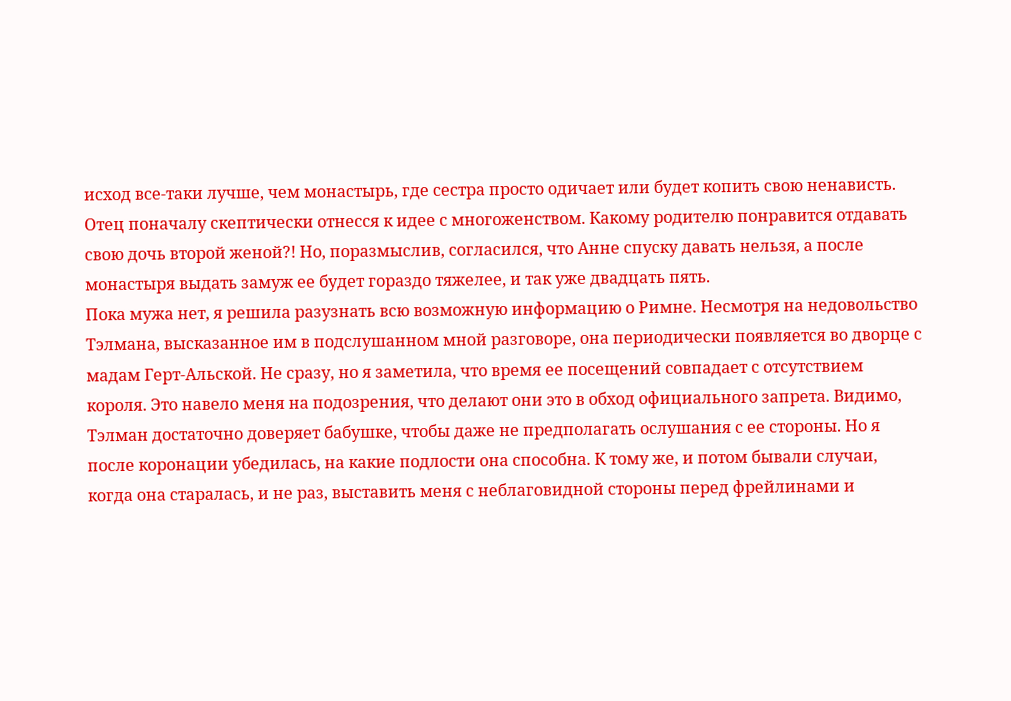исход все-таки лучше, чем монастырь, где сестра просто одичает или будет копить свою ненависть.
Отец поначалу скептически отнесся к идее с многоженством. Какому родителю понравится отдавать свою дочь второй женой?! Но, поразмыслив, согласился, что Анне спуску давать нельзя, а после монастыря выдать замуж ее будет гораздо тяжелее, и так уже двадцать пять.
Пока мужа нет, я решила разузнать всю возможную информацию о Римне. Несмотря на недовольство Тэлмана, высказанное им в подслушанном мной разговоре, она периодически появляется во дворце с мадам Герт-Альской. Не сразу, но я заметила, что время ее посещений совпадает с отсутствием короля. Это навело меня на подозрения, что делают они это в обход официального запрета. Видимо, Тэлман достаточно доверяет бабушке, чтобы даже не предполагать ослушания с ее стороны. Но я после коронации убедилась, на какие подлости она способна. К тому же, и потом бывали случаи, когда она старалась, и не раз, выставить меня с неблаговидной стороны перед фрейлинами и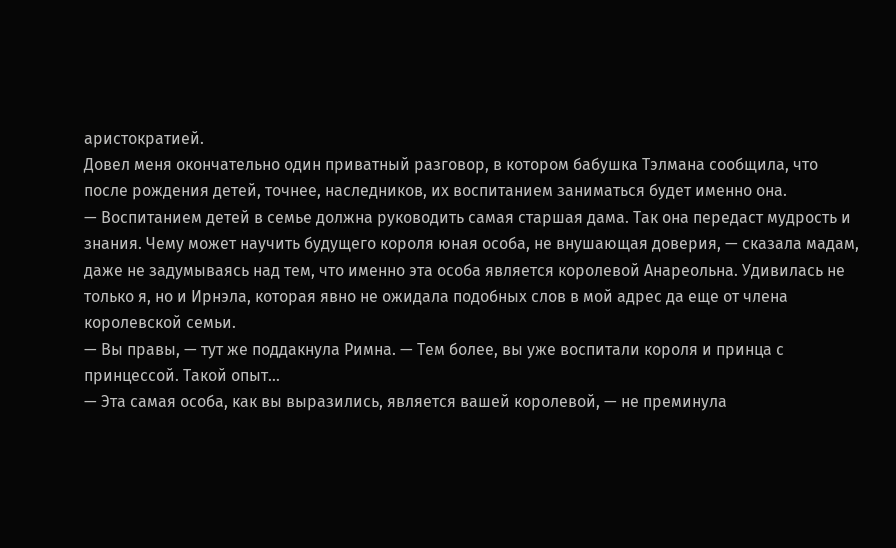аристократией.
Довел меня окончательно один приватный разговор, в котором бабушка Тэлмана сообщила, что после рождения детей, точнее, наследников, их воспитанием заниматься будет именно она.
— Воспитанием детей в семье должна руководить самая старшая дама. Так она передаст мудрость и знания. Чему может научить будущего короля юная особа, не внушающая доверия, — сказала мадам, даже не задумываясь над тем, что именно эта особа является королевой Анареольна. Удивилась не только я, но и Ирнэла, которая явно не ожидала подобных слов в мой адрес да еще от члена королевской семьи.
— Вы правы, — тут же поддакнула Римна. — Тем более, вы уже воспитали короля и принца с принцессой. Такой опыт…
— Эта самая особа, как вы выразились, является вашей королевой, — не преминула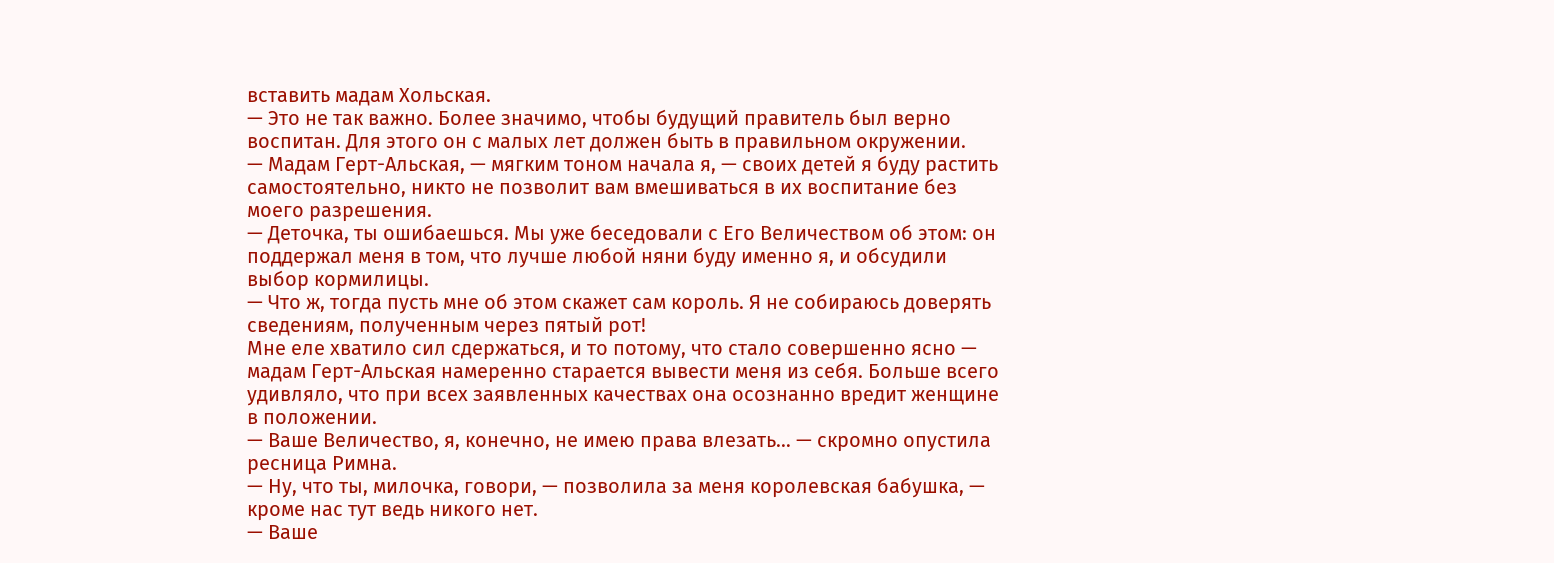вставить мадам Хольская.
— Это не так важно. Более значимо, чтобы будущий правитель был верно воспитан. Для этого он с малых лет должен быть в правильном окружении.
— Мадам Герт-Альская, — мягким тоном начала я, — своих детей я буду растить самостоятельно, никто не позволит вам вмешиваться в их воспитание без моего разрешения.
— Деточка, ты ошибаешься. Мы уже беседовали с Его Величеством об этом: он поддержал меня в том, что лучше любой няни буду именно я, и обсудили выбор кормилицы.
— Что ж, тогда пусть мне об этом скажет сам король. Я не собираюсь доверять сведениям, полученным через пятый рот!
Мне еле хватило сил сдержаться, и то потому, что стало совершенно ясно — мадам Герт-Альская намеренно старается вывести меня из себя. Больше всего удивляло, что при всех заявленных качествах она осознанно вредит женщине в положении.
— Ваше Величество, я, конечно, не имею права влезать… — скромно опустила ресница Римна.
— Ну, что ты, милочка, говори, — позволила за меня королевская бабушка, — кроме нас тут ведь никого нет.
— Ваше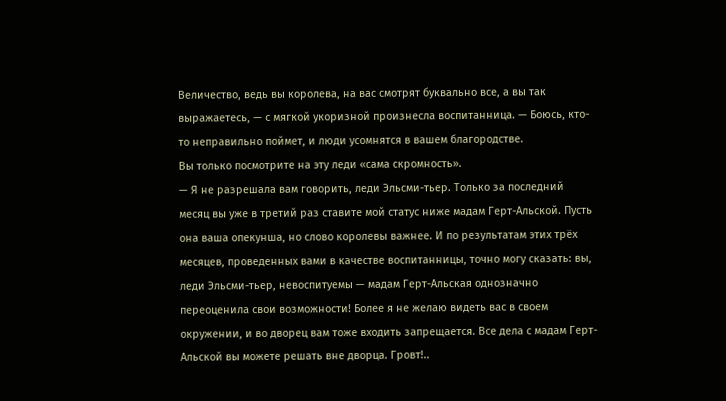Величество, ведь вы королева, на вас смотрят буквально все, а вы так выражаетесь, — с мягкой укоризной произнесла воспитанница. — Боюсь, кто-то неправильно поймет, и люди усомнятся в вашем благородстве.
Вы только посмотрите на эту леди «сама скромность».
— Я не разрешала вам говорить, леди Эльсми-тьер. Только за последний месяц вы уже в третий раз ставите мой статус ниже мадам Герт-Альской. Пусть она ваша опекунша, но слово королевы важнее. И по результатам этих трёх месяцев, проведенных вами в качестве воспитанницы, точно могу сказать: вы, леди Эльсми-тьер, невоспитуемы — мадам Герт-Альская однозначно переоценила свои возможности! Более я не желаю видеть вас в своем окружении, и во дворец вам тоже входить запрещается. Все дела с мадам Герт-Альской вы можете решать вне дворца. Гровт!..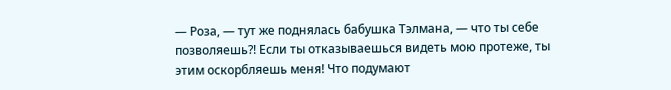— Роза, — тут же поднялась бабушка Тэлмана, — что ты себе позволяешь?! Если ты отказываешься видеть мою протеже, ты этим оскорбляешь меня! Что подумают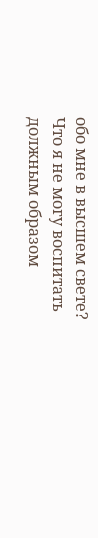обо мне в высшем свете? Что я не могу воспитать должным образом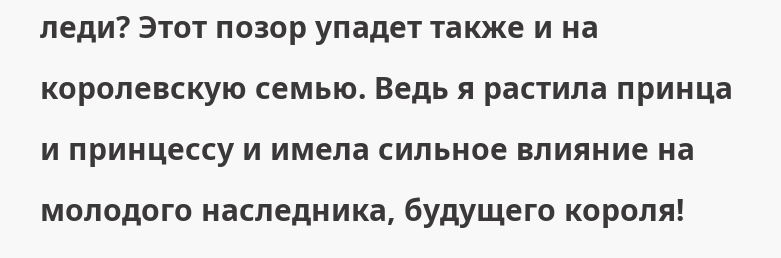леди? Этот позор упадет также и на королевскую семью. Ведь я растила принца и принцессу и имела сильное влияние на молодого наследника, будущего короля!